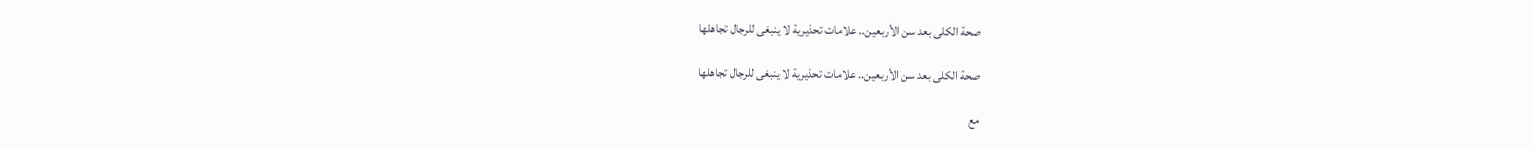صحة الكلى بعد سن الأربعين.. علامات تحذيرية لا ينبغى للرجال تجاهلها

صحة الكلى بعد سن الأربعين.. علامات تحذيرية لا ينبغى للرجال تجاهلها

مع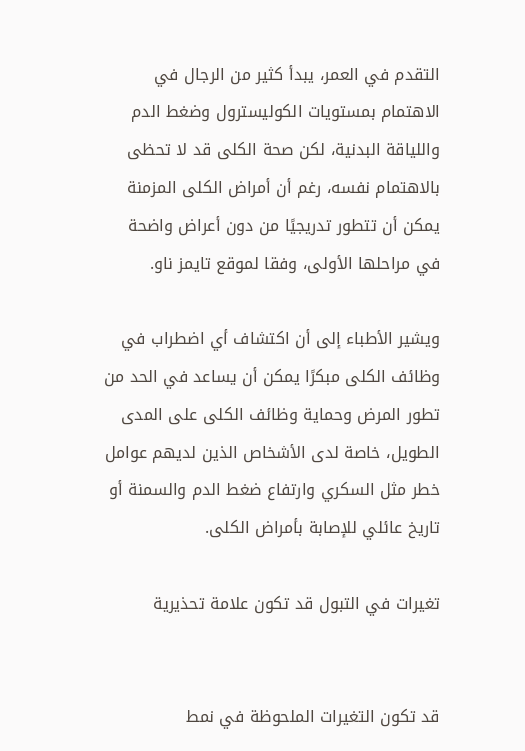التقدم في العمر، يبدأ كثير من الرجال في الاهتمام بمستويات الكوليسترول وضغط الدم واللياقة البدنية، لكن صحة الكلى قد لا تحظى بالاهتمام نفسه، رغم أن أمراض الكلى المزمنة يمكن أن تتطور تدريجيًا من دون أعراض واضحة في مراحلها الأولى، وفقا لموقع تايمز ناو.

ويشير الأطباء إلى أن اكتشاف أي اضطراب في وظائف الكلى مبكرًا يمكن أن يساعد في الحد من تطور المرض وحماية وظائف الكلى على المدى الطويل، خاصة لدى الأشخاص الذين لديهم عوامل خطر مثل السكري وارتفاع ضغط الدم والسمنة أو تاريخ عائلي للإصابة بأمراض الكلى.

تغيرات في التبول قد تكون علامة تحذيرية


قد تكون التغيرات الملحوظة في نمط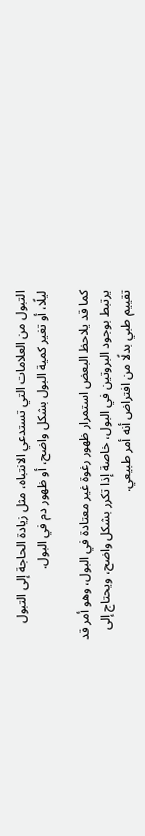التبول من العلامات التي تستدعي الانتباه، مثل زيادة الحاجة إلى التبول ليلًا، أو تغير كمية البول بشكل واضح، أو ظهور دم في البول.

كما قد يلاحظ البعض استمرار ظهور رغوة غير معتادة في البول، وهو أمر قد يرتبط بوجود البروتين في البول، خاصة إذا تكرر بشكل واضح، ويحتاج إلى تقييم طبي بدلًا من افتراض أنه أمر طبيعي.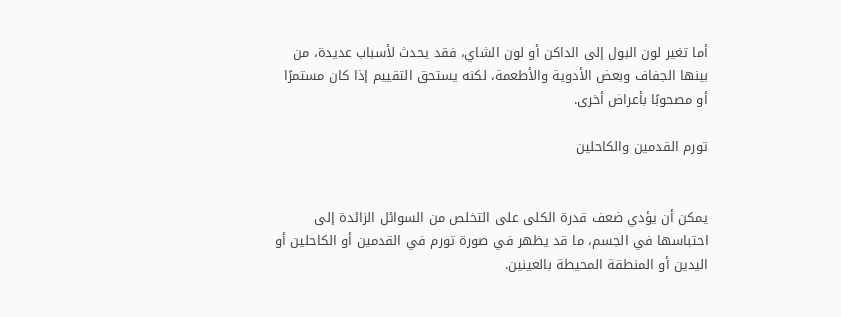أما تغير لون البول إلى الداكن أو لون الشاي، فقد يحدث لأسباب عديدة، من بينها الجفاف وبعض الأدوية والأطعمة، لكنه يستحق التقييم إذا كان مستمرًا أو مصحوبًا بأعراض أخرى.

تورم القدمين والكاحلين


يمكن أن يؤدي ضعف قدرة الكلى على التخلص من السوائل الزائدة إلى احتباسها في الجسم، ما قد يظهر في صورة تورم في القدمين أو الكاحلين أو اليدين أو المنطقة المحيطة بالعينين.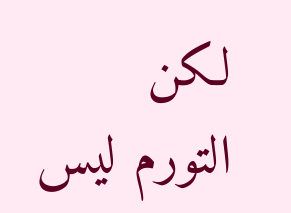لكن التورم ليس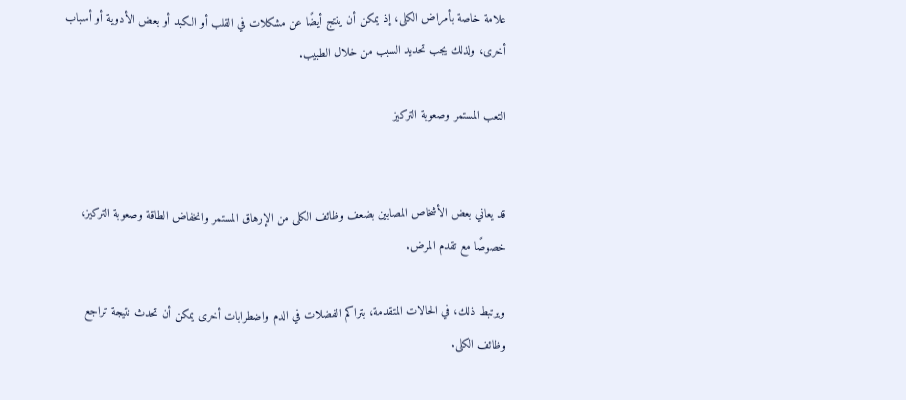علامة خاصة بأمراض الكلى، إذ يمكن أن ينتج أيضًا عن مشكلات في القلب أو الكبد أو بعض الأدوية أو أسباب أخرى، ولذلك يجب تحديد السبب من خلال الطبيب.

التعب المستمر وصعوبة التركيز


قد يعاني بعض الأشخاص المصابين بضعف وظائف الكلى من الإرهاق المستمر وانخفاض الطاقة وصعوبة التركيز، خصوصًا مع تقدم المرض.

ويرتبط ذلك، في الحالات المتقدمة، بتراكم الفضلات في الدم واضطرابات أخرى يمكن أن تحدث نتيجة تراجع وظائف الكلى.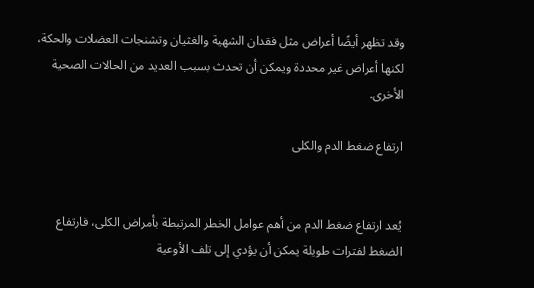وقد تظهر أيضًا أعراض مثل فقدان الشهية والغثيان وتشنجات العضلات والحكة، لكنها أعراض غير محددة ويمكن أن تحدث بسبب العديد من الحالات الصحية الأخرى.

ارتفاع ضغط الدم والكلى


يُعد ارتفاع ضغط الدم من أهم عوامل الخطر المرتبطة بأمراض الكلى، فارتفاع الضغط لفترات طويلة يمكن أن يؤدي إلى تلف الأوعية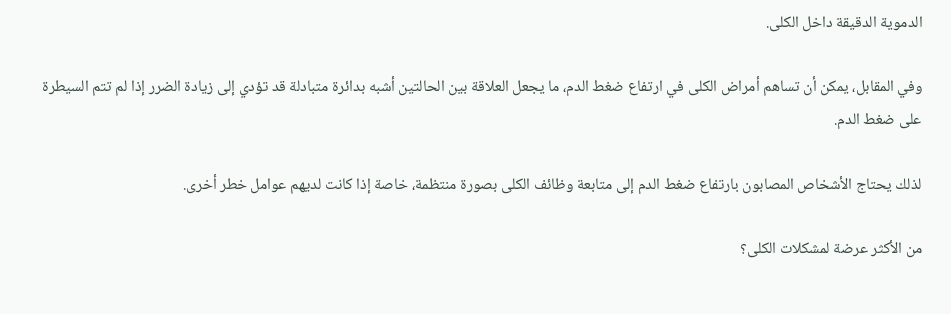الدموية الدقيقة داخل الكلى.

وفي المقابل، يمكن أن تساهم أمراض الكلى في ارتفاع ضغط الدم، ما يجعل العلاقة بين الحالتين أشبه بدائرة متبادلة قد تؤدي إلى زيادة الضرر إذا لم تتم السيطرة على ضغط الدم.

لذلك يحتاج الأشخاص المصابون بارتفاع ضغط الدم إلى متابعة وظائف الكلى بصورة منتظمة، خاصة إذا كانت لديهم عوامل خطر أخرى.

من الأكثر عرضة لمشكلات الكلى؟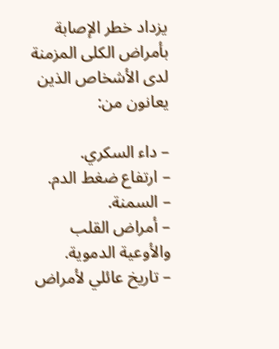يزداد خطر الإصابة بأمراض الكلى المزمنة لدى الأشخاص الذين يعانون من:

– داء السكري.
– ارتفاع ضغط الدم.
– السمنة.
– أمراض القلب والأوعية الدموية.
– تاريخ عائلي لأمراض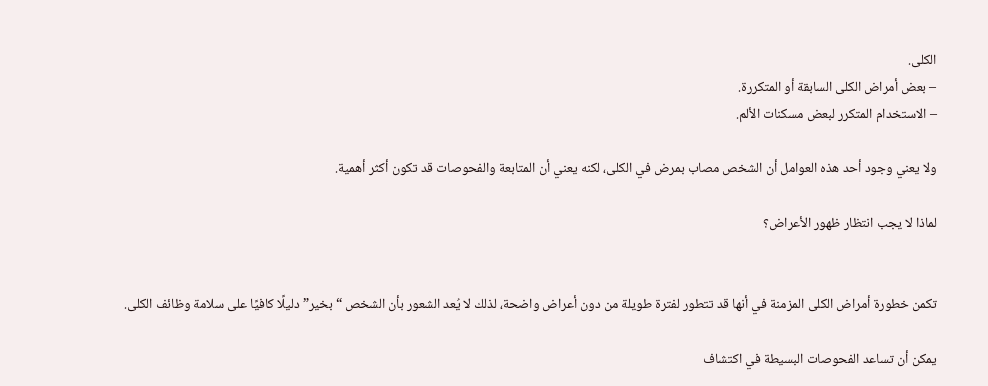الكلى.
– بعض أمراض الكلى السابقة أو المتكررة.
– الاستخدام المتكرر لبعض مسكنات الألم.

ولا يعني وجود أحد هذه العوامل أن الشخص مصاب بمرض في الكلى، لكنه يعني أن المتابعة والفحوصات قد تكون أكثر أهمية.

لماذا لا يجب انتظار ظهور الأعراض؟


تكمن خطورة أمراض الكلى المزمنة في أنها قد تتطور لفترة طويلة من دون أعراض واضحة، لذلك لا يُعد الشعور بأن الشخص “بخير” دليلًا كافيًا على سلامة وظائف الكلى.

يمكن أن تساعد الفحوصات البسيطة في اكتشاف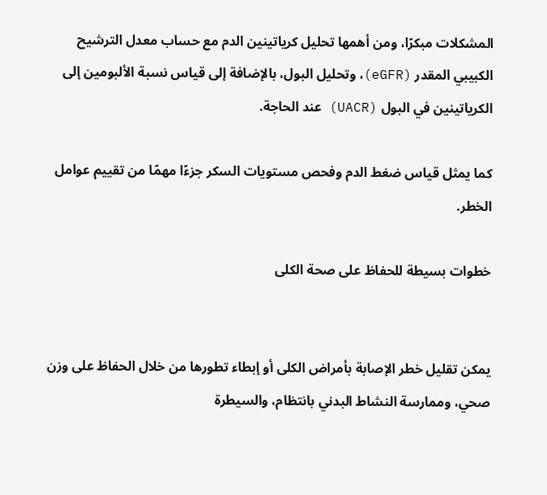المشكلات مبكرًا، ومن أهمها تحليل كرياتينين الدم مع حساب معدل الترشيح الكبيبي المقدر (eGFR)، وتحليل البول، بالإضافة إلى قياس نسبة الألبومين إلى الكرياتينين في البول (UACR) عند الحاجة.

كما يمثل قياس ضغط الدم وفحص مستويات السكر جزءًا مهمًا من تقييم عوامل الخطر.

خطوات بسيطة للحفاظ على صحة الكلى


يمكن تقليل خطر الإصابة بأمراض الكلى أو إبطاء تطورها من خلال الحفاظ على وزن صحي، وممارسة النشاط البدني بانتظام، والسيطرة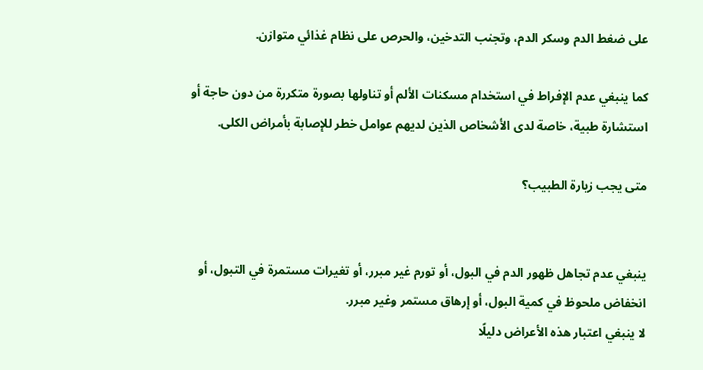على ضغط الدم وسكر الدم، وتجنب التدخين، والحرص على نظام غذائي متوازن.

كما ينبغي عدم الإفراط في استخدام مسكنات الألم أو تناولها بصورة متكررة من دون حاجة أو استشارة طبية، خاصة لدى الأشخاص الذين لديهم عوامل خطر للإصابة بأمراض الكلى.

متى يجب زيارة الطبيب؟


ينبغي عدم تجاهل ظهور الدم في البول، أو تورم غير مبرر، أو تغيرات مستمرة في التبول، أو انخفاض ملحوظ في كمية البول، أو إرهاق مستمر وغير مبرر.
لا ينبغي اعتبار هذه الأعراض دليلًا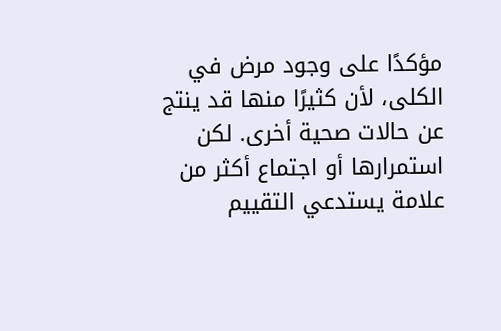مؤكدًا على وجود مرض في الكلى، لأن كثيرًا منها قد ينتج عن حالات صحية أخرى. لكن استمرارها أو اجتماع أكثر من علامة يستدعي التقييم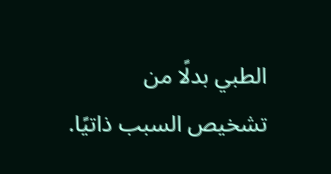الطبي بدلًا من تشخيص السبب ذاتيًا.